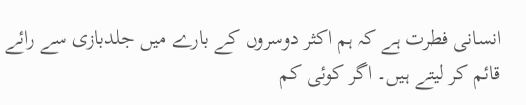انسانی فطرت ہے کہ ہم اکثر دوسروں کے بارے میں جلدبازی سے رائے قائم کر لیتے ہیں۔ اگر کوئی کم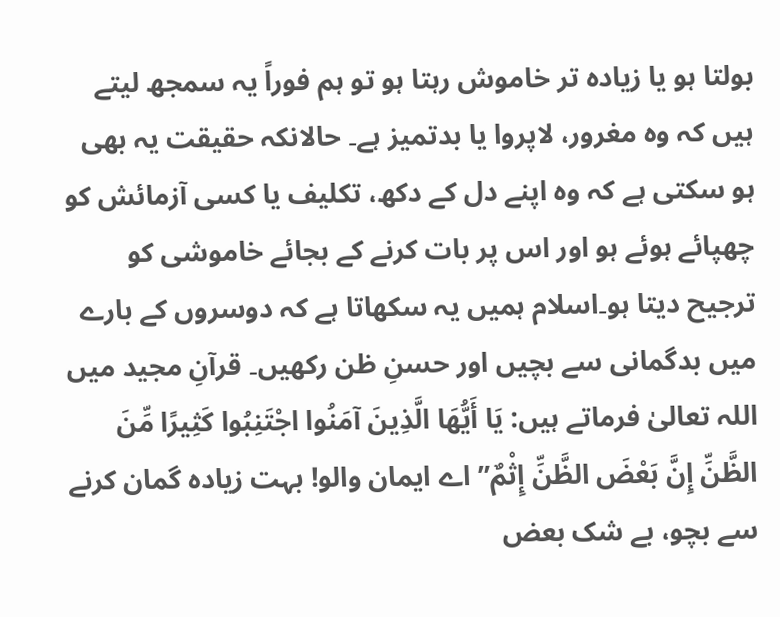بولتا ہو یا زیادہ تر خاموش رہتا ہو تو ہم فوراً یہ سمجھ لیتے ہیں کہ وہ مغرور، لاپروا یا بدتمیز ہے۔ حالانکہ حقیقت یہ بھی ہو سکتی ہے کہ وہ اپنے دل کے دکھ، تکلیف یا کسی آزمائش کو چھپائے ہوئے ہو اور اس پر بات کرنے کے بجائے خاموشی کو ترجیح دیتا ہو۔اسلام ہمیں یہ سکھاتا ہے کہ دوسروں کے بارے میں بدگمانی سے بچیں اور حسنِ ظن رکھیں۔ قرآنِ مجید میں اللہ تعالیٰ فرماتے ہیں: يَا أَيُّهَا الَّذِينَ آمَنُوا اجْتَنِبُوا كَثِيرًا مِّنَ الظَّنِّ إِنَّ بَعْضَ الظَّنِّ إِثْمٌ” اے ایمان والو! بہت زیادہ گمان کرنے سے بچو، بے شک بعض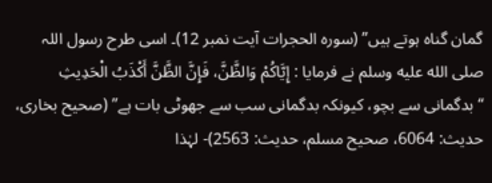گمان گناہ ہوتے ہیں” (سورہ الحجرات آیت نمبر 12)۔ اسی طرح رسول اللہ صلى الله عليه وسلم نے فرمایا : إِيَّاكُمْ وَالظَّنَّ، فَإِنَّ الظَّنَّ أَكْذَبُ الْحَدِيثِ “بدگمانی سے بچو، کیونکہ بدگمانی سب سے جھوٹی بات ہے” (صحیح بخاری، حدیث: 6064، صحیح مسلم، حدیث: 2563)- لہٰذا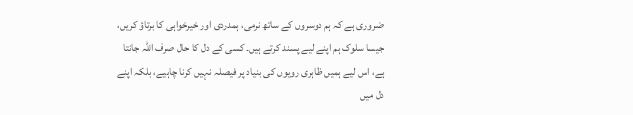ضروری ہے کہ ہم دوسروں کے ساتھ نرمی، ہمدردی اور خیرخواہی کا برتاؤ کریں، جیسا سلوک ہم اپنے لیے پسند کرتے ہیں۔ کسی کے دل کا حال صرف اللہ جانتا ہے، اس لیے ہمیں ظاہری رویوں کی بنیاد پر فیصلہ نہیں کرنا چاہیے، بلکہ اپنے دل میں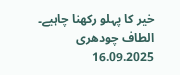خیر کا پہلو رکھنا چاہیے۔
الطاف چودھری
16.09.2025